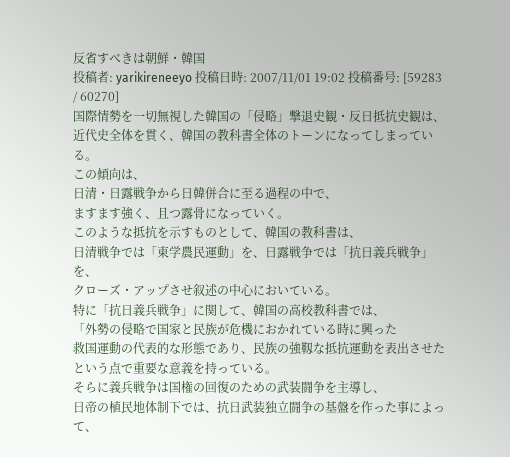反省すべきは朝鮮・韓国
投稿者: yarikireneeyo 投稿日時: 2007/11/01 19:02 投稿番号: [59283 / 60270]
国際情勢を一切無視した韓国の「侵略」撃退史観・反日抵抗史観は、
近代史全体を貫く、韓国の教科書全体のトーンになってしまっている。
この傾向は、
日清・日露戦争から日韓併合に至る過程の中で、
ますます強く、且つ露骨になっていく。
このような抵抗を示すものとして、韓国の教科書は、
日清戦争では「東学農民運動」を、日露戦争では「抗日義兵戦争」を、
クローズ・アップさせ叙述の中心においている。
特に「抗日義兵戦争」に関して、韓国の高校教科書では、
「外勢の侵略で国家と民族が危機におかれている時に興った
救国運動の代表的な形態であり、民族の強靱な抵抗運動を表出させたという点で重要な意義を持っている。
そらに義兵戦争は国権の回復のための武装闘争を主導し、
日帝の植民地体制下では、抗日武装独立闘争の基盤を作った事によって、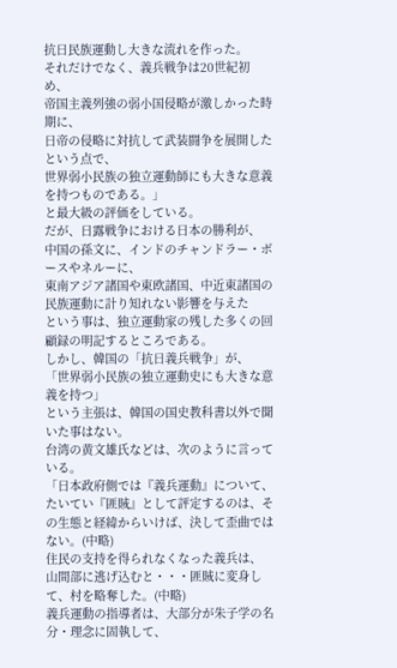抗日民族運動し大きな流れを作った。
それだけでなく、義兵戦争は20世紀初め、
帝国主義列強の弱小国侵略が激しかった時期に、
日帝の侵略に対抗して武装闘争を展開したという点で、
世界弱小民族の独立運動師にも大きな意義を持つものである。」
と最大級の評価をしている。
だが、日露戦争における日本の勝利が、
中国の孫文に、インドのチャンドラー・ボースやネルーに、
東南アジア諸国や東欧諸国、中近東諸国の民族運動に計り知れない影響を与えた
という事は、独立運動家の残した多くの回顧録の明記するところである。
しかし、韓国の「抗日義兵戦争」が、
「世界弱小民族の独立運動史にも大きな意義を持つ」
という主張は、韓国の国史教科書以外で聞いた事はない。
台湾の黄文雄氏などは、次のように言っている。
「日本政府側では『義兵運動』について、
たいてい『匪賊』として評定するのは、その生態と経緯からいけば、決して歪曲ではない。(中略)
住民の支持を得られなくなった義兵は、
山間部に逃げ込むと・・・匪賊に変身して、村を略奪した。(中略)
義兵運動の指導者は、大部分が朱子学の名分・理念に固執して、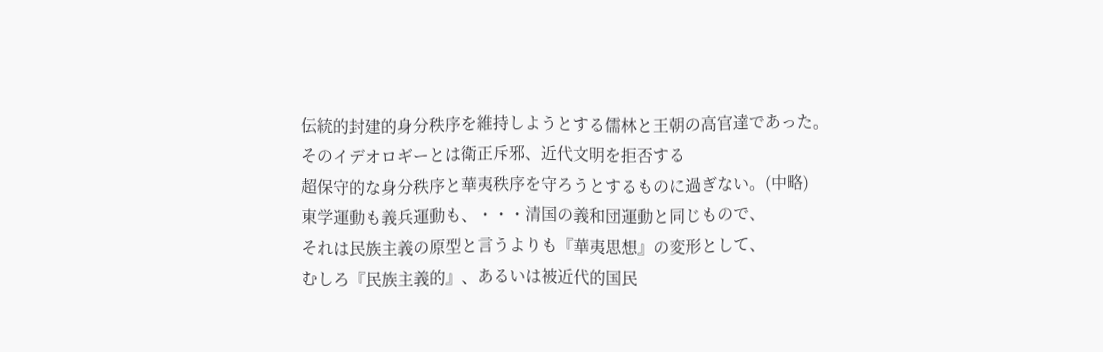伝統的封建的身分秩序を維持しようとする儒林と王朝の高官達であった。
そのイデオロギーとは衛正斥邪、近代文明を拒否する
超保守的な身分秩序と華夷秩序を守ろうとするものに過ぎない。(中略)
東学運動も義兵運動も、・・・清国の義和団運動と同じもので、
それは民族主義の原型と言うよりも『華夷思想』の変形として、
むしろ『民族主義的』、あるいは被近代的国民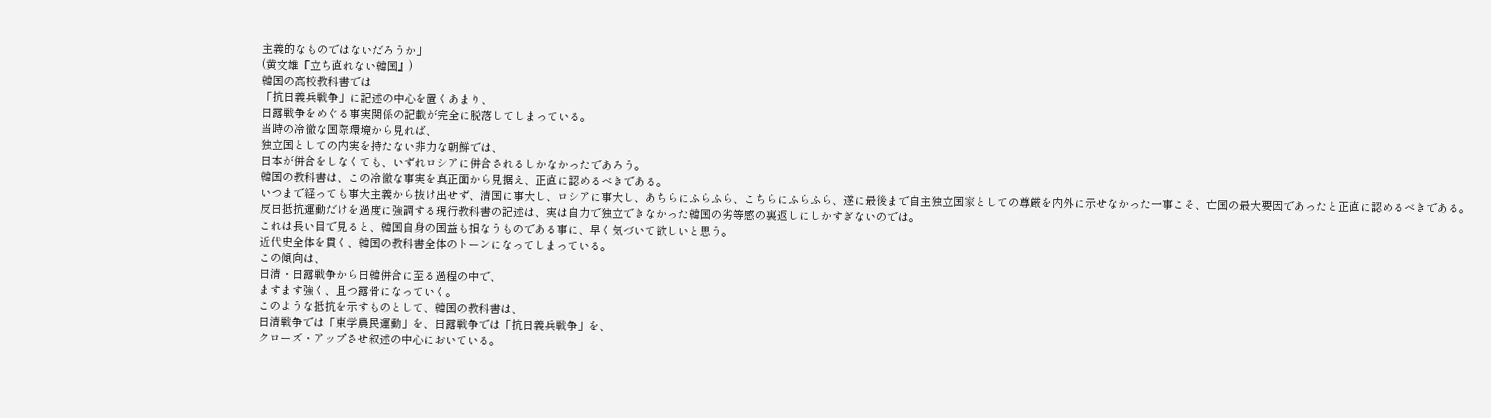主義的なものではないだろうか」
(黄文雄『立ち直れない韓国』)
韓国の高校教科書では
「抗日義兵戦争」に記述の中心を置くあまり、
日露戦争をめぐる事実関係の記載が完全に脱落してしまっている。
当時の冷徹な国際環境から見れば、
独立国としての内実を持たない非力な朝鮮では、
日本が併合をしなくても、いずれロシアに併合されるしかなかったであろう。
韓国の教科書は、この冷徹な事実を真正面から見据え、正直に認めるべきである。
いつまで経っても事大主義から抜け出せず、清国に事大し、ロシアに事大し、あちらにふらふら、こちらにふらふら、遂に最後まで自主独立国家としての尊厳を内外に示せなかった一事こそ、亡国の最大要因であったと正直に認めるべきである。
反日抵抗運動だけを過度に強調する現行教科書の記述は、実は自力で独立できなかった韓国の劣等感の裏返しにしかすぎないのでは。
これは長い目で見ると、韓国自身の国益も損なうものである事に、早く気づいて欲しいと思う。
近代史全体を貫く、韓国の教科書全体のトーンになってしまっている。
この傾向は、
日清・日露戦争から日韓併合に至る過程の中で、
ますます強く、且つ露骨になっていく。
このような抵抗を示すものとして、韓国の教科書は、
日清戦争では「東学農民運動」を、日露戦争では「抗日義兵戦争」を、
クローズ・アップさせ叙述の中心においている。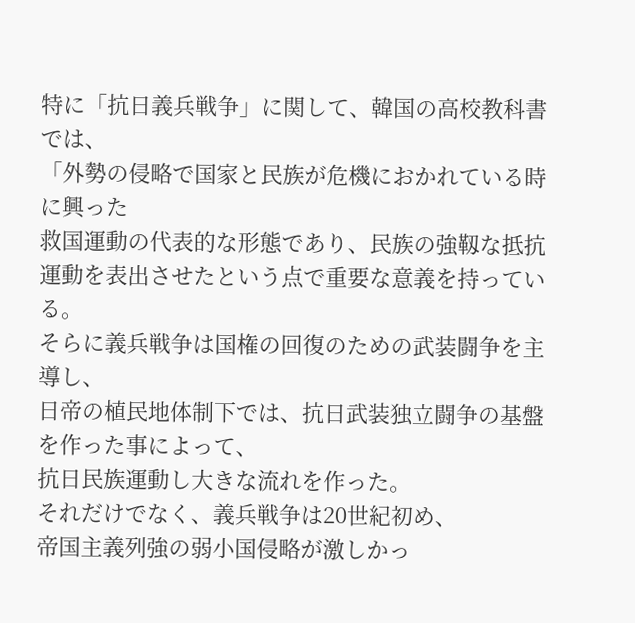特に「抗日義兵戦争」に関して、韓国の高校教科書では、
「外勢の侵略で国家と民族が危機におかれている時に興った
救国運動の代表的な形態であり、民族の強靱な抵抗運動を表出させたという点で重要な意義を持っている。
そらに義兵戦争は国権の回復のための武装闘争を主導し、
日帝の植民地体制下では、抗日武装独立闘争の基盤を作った事によって、
抗日民族運動し大きな流れを作った。
それだけでなく、義兵戦争は20世紀初め、
帝国主義列強の弱小国侵略が激しかっ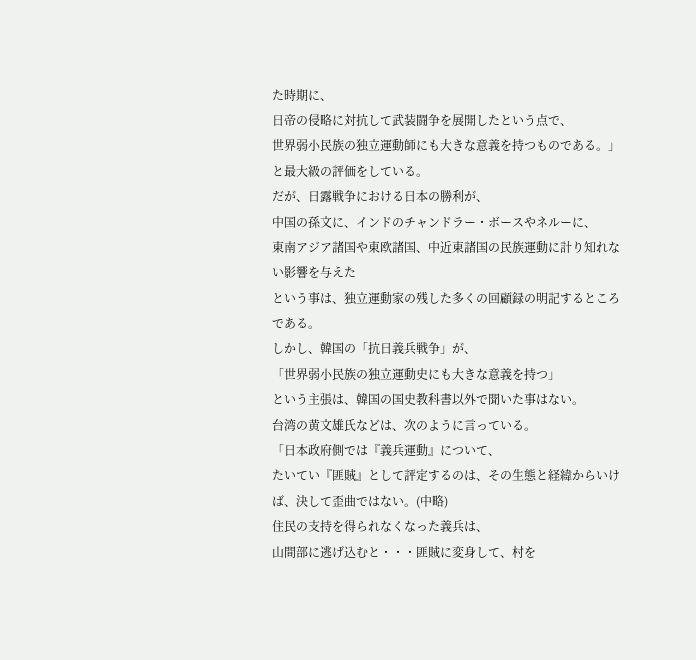た時期に、
日帝の侵略に対抗して武装闘争を展開したという点で、
世界弱小民族の独立運動師にも大きな意義を持つものである。」
と最大級の評価をしている。
だが、日露戦争における日本の勝利が、
中国の孫文に、インドのチャンドラー・ボースやネルーに、
東南アジア諸国や東欧諸国、中近東諸国の民族運動に計り知れない影響を与えた
という事は、独立運動家の残した多くの回顧録の明記するところである。
しかし、韓国の「抗日義兵戦争」が、
「世界弱小民族の独立運動史にも大きな意義を持つ」
という主張は、韓国の国史教科書以外で聞いた事はない。
台湾の黄文雄氏などは、次のように言っている。
「日本政府側では『義兵運動』について、
たいてい『匪賊』として評定するのは、その生態と経緯からいけば、決して歪曲ではない。(中略)
住民の支持を得られなくなった義兵は、
山間部に逃げ込むと・・・匪賊に変身して、村を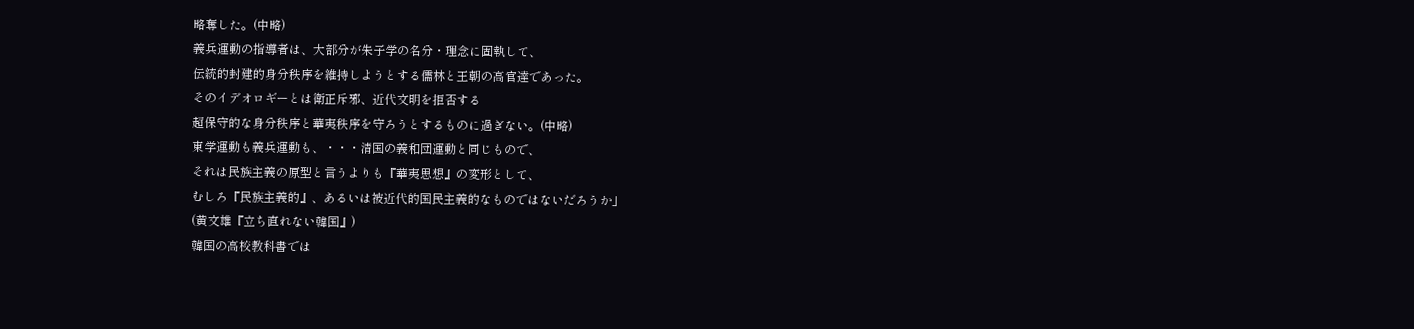略奪した。(中略)
義兵運動の指導者は、大部分が朱子学の名分・理念に固執して、
伝統的封建的身分秩序を維持しようとする儒林と王朝の高官達であった。
そのイデオロギーとは衛正斥邪、近代文明を拒否する
超保守的な身分秩序と華夷秩序を守ろうとするものに過ぎない。(中略)
東学運動も義兵運動も、・・・清国の義和団運動と同じもので、
それは民族主義の原型と言うよりも『華夷思想』の変形として、
むしろ『民族主義的』、あるいは被近代的国民主義的なものではないだろうか」
(黄文雄『立ち直れない韓国』)
韓国の高校教科書では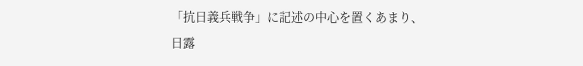「抗日義兵戦争」に記述の中心を置くあまり、
日露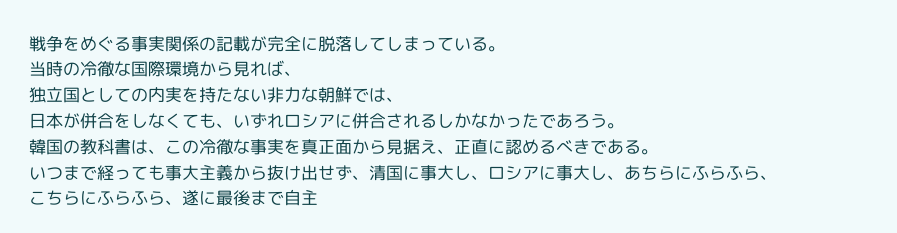戦争をめぐる事実関係の記載が完全に脱落してしまっている。
当時の冷徹な国際環境から見れば、
独立国としての内実を持たない非力な朝鮮では、
日本が併合をしなくても、いずれロシアに併合されるしかなかったであろう。
韓国の教科書は、この冷徹な事実を真正面から見据え、正直に認めるべきである。
いつまで経っても事大主義から抜け出せず、清国に事大し、ロシアに事大し、あちらにふらふら、こちらにふらふら、遂に最後まで自主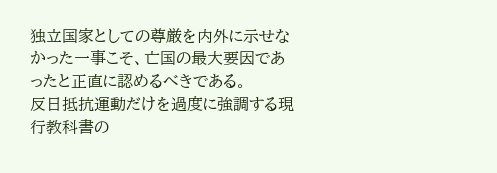独立国家としての尊厳を内外に示せなかった一事こそ、亡国の最大要因であったと正直に認めるべきである。
反日抵抗運動だけを過度に強調する現行教科書の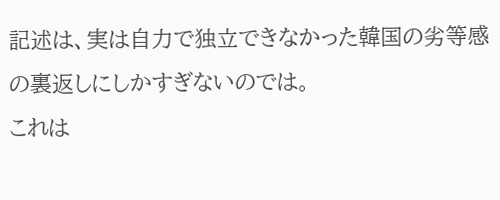記述は、実は自力で独立できなかった韓国の劣等感の裏返しにしかすぎないのでは。
これは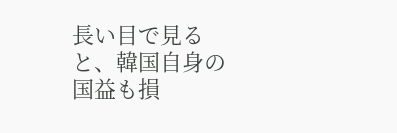長い目で見ると、韓国自身の国益も損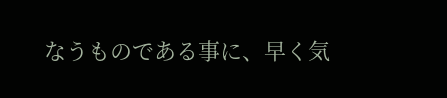なうものである事に、早く気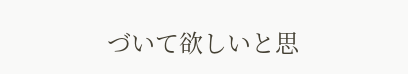づいて欲しいと思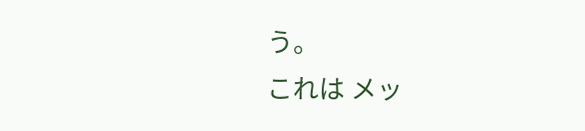う。
これは メッ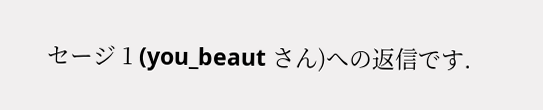セージ 1 (you_beaut さん)への返信です.